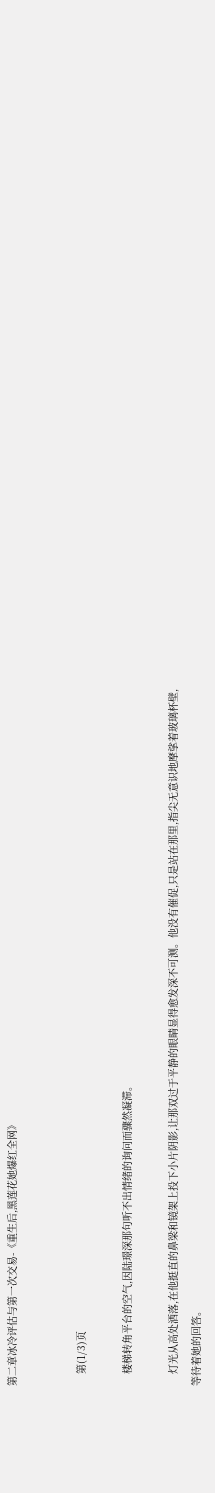第二章冰冷评估与第一次交易-《重生后,黑莲花她爆红全网》


    第(1/3)页

    楼梯转角平台的空气,因陆璟深那句听不出情绪的询问而骤然凝滞。

    灯光从高处洒落,在他挺直的鼻梁和镜架上投下小片阴影,让那双过于平静的眼睛显得愈发深不可测。他没有催促,只是站在那里,指尖无意识地摩挲着玻璃杯壁,等待着她的回答。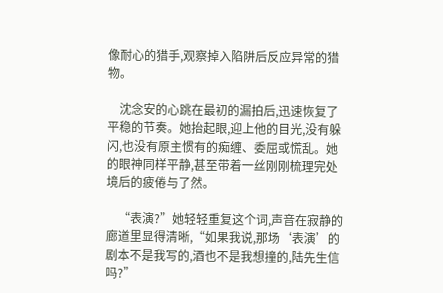像耐心的猎手,观察掉入陷阱后反应异常的猎物。

    沈念安的心跳在最初的漏拍后,迅速恢复了平稳的节奏。她抬起眼,迎上他的目光,没有躲闪,也没有原主惯有的痴缠、委屈或慌乱。她的眼神同样平静,甚至带着一丝刚刚梳理完处境后的疲倦与了然。

    “表演?”她轻轻重复这个词,声音在寂静的廊道里显得清晰,“如果我说,那场‘表演’的剧本不是我写的,酒也不是我想撞的,陆先生信吗?”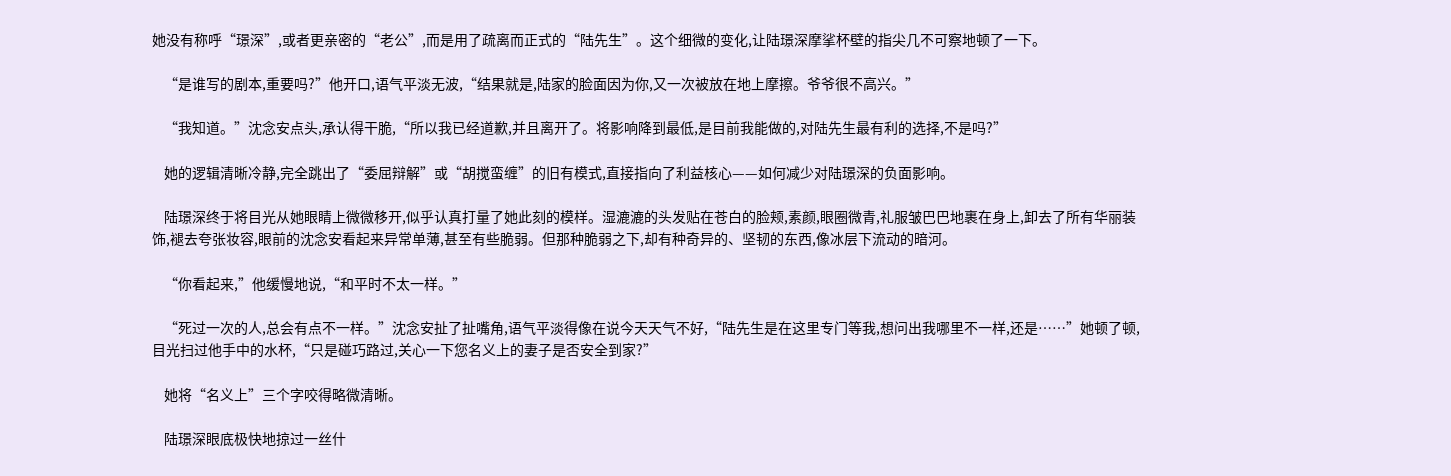她没有称呼“璟深”,或者更亲密的“老公”,而是用了疏离而正式的“陆先生”。这个细微的变化,让陆璟深摩挲杯壁的指尖几不可察地顿了一下。

    “是谁写的剧本,重要吗?”他开口,语气平淡无波,“结果就是,陆家的脸面因为你,又一次被放在地上摩擦。爷爷很不高兴。”

    “我知道。”沈念安点头,承认得干脆,“所以我已经道歉,并且离开了。将影响降到最低,是目前我能做的,对陆先生最有利的选择,不是吗?”

    她的逻辑清晰冷静,完全跳出了“委屈辩解”或“胡搅蛮缠”的旧有模式,直接指向了利益核心——如何减少对陆璟深的负面影响。

    陆璟深终于将目光从她眼睛上微微移开,似乎认真打量了她此刻的模样。湿漉漉的头发贴在苍白的脸颊,素颜,眼圈微青,礼服皱巴巴地裹在身上,卸去了所有华丽装饰,褪去夸张妆容,眼前的沈念安看起来异常单薄,甚至有些脆弱。但那种脆弱之下,却有种奇异的、坚韧的东西,像冰层下流动的暗河。

    “你看起来,”他缓慢地说,“和平时不太一样。”

    “死过一次的人,总会有点不一样。”沈念安扯了扯嘴角,语气平淡得像在说今天天气不好,“陆先生是在这里专门等我,想问出我哪里不一样,还是……”她顿了顿,目光扫过他手中的水杯,“只是碰巧路过,关心一下您名义上的妻子是否安全到家?”

    她将“名义上”三个字咬得略微清晰。

    陆璟深眼底极快地掠过一丝什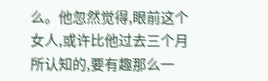么。他忽然觉得,眼前这个女人,或许比他过去三个月所认知的,要有趣那么一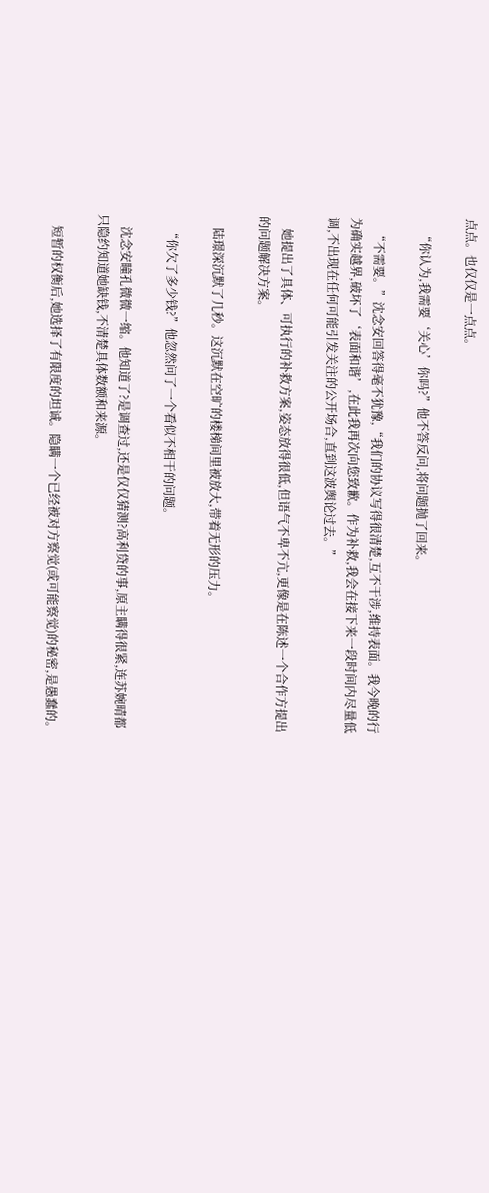点点。也仅仅是一点点。

    “你认为,我需要‘关心’你吗?”他不答反问,将问题抛了回来。

    “不需要。”沈念安回答得毫不犹豫,“我们的协议写得很清楚,互不干涉,维持表面。我今晚的行为确实越界,破坏了‘表面和谐’,在此我再次向您致歉。作为补救,我会在接下来一段时间内尽量低调,不出现在任何可能引发关注的公开场合,直到这波舆论过去。”

    她提出了具体、可执行的补救方案,姿态放得很低,但语气不卑不亢,更像是在陈述一个合作方提出的问题解决方案。

    陆璟深沉默了几秒。这沉默在空旷的楼梯间里被放大,带着无形的压力。

    “你欠了多少钱?”他忽然问了一个看似不相干的问题。

    沈念安瞳孔微微一缩。他知道了?是调查过,还是仅仅猜测?高利贷的事,原主瞒得很紧,连苏婉晴都只隐约知道她缺钱,不清楚具体数额和来源。

    短暂的权衡后,她选择了有限度的坦诚。隐瞒一个已经被对方察觉(或可能察觉)的秘密,是愚蠢的。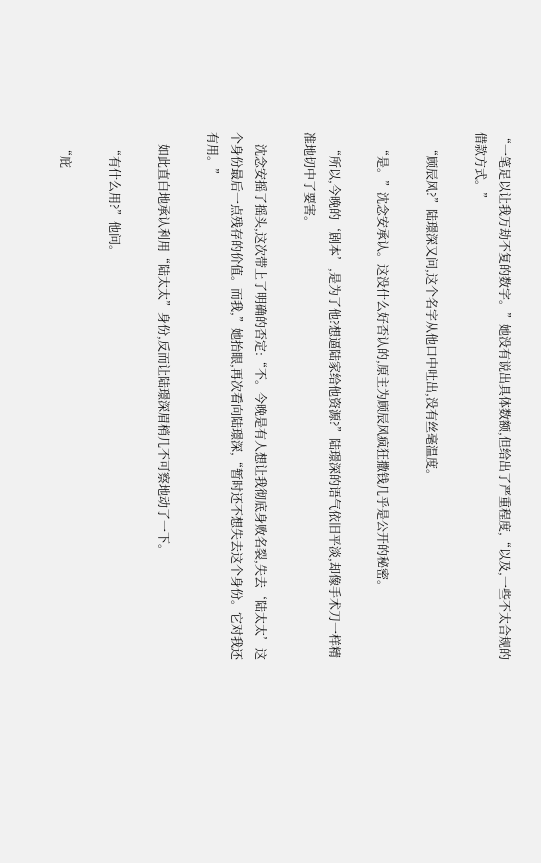“一笔足以让我万劫不复的数字。”她没有说出具体数额,但给出了严重程度,“以及,一些不太合规的借款方式。”

    “顾辰风?”陆璟深又问,这个名字从他口中吐出,没有丝毫温度。

    “是。”沈念安承认。这没什么好否认的,原主为顾辰风疯狂撒钱几乎是公开的秘密。

    “所以,今晚的‘剧本’,是为了他?想逼陆家给他资源?”陆璟深的语气依旧平淡,却像手术刀一样精准地切中了要害。

    沈念安摇了摇头,这次带上了明确的否定:“不。今晚是有人想让我彻底身败名裂,失去‘陆太太’这个身份最后一点残存的价值。而我,”她抬眼,再次看向陆璟深,“暂时还不想失去这个身份。它对我还有用。”

    如此直白地承认利用“陆太太”身份,反而让陆璟深眉梢几不可察地动了一下。

    “有什么用?”他问。

    “庇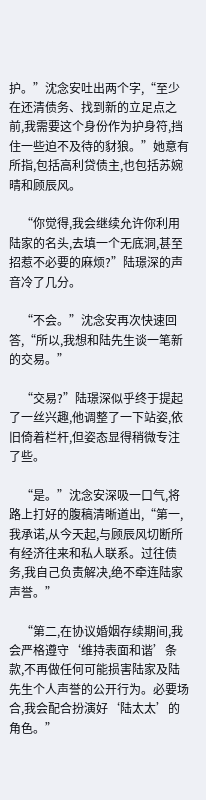护。”沈念安吐出两个字,“至少在还清债务、找到新的立足点之前,我需要这个身份作为护身符,挡住一些迫不及待的豺狼。”她意有所指,包括高利贷债主,也包括苏婉晴和顾辰风。

    “你觉得,我会继续允许你利用陆家的名头,去填一个无底洞,甚至招惹不必要的麻烦?”陆璟深的声音冷了几分。

    “不会。”沈念安再次快速回答,“所以,我想和陆先生谈一笔新的交易。”

    “交易?”陆璟深似乎终于提起了一丝兴趣,他调整了一下站姿,依旧倚着栏杆,但姿态显得稍微专注了些。

    “是。”沈念安深吸一口气,将路上打好的腹稿清晰道出,“第一,我承诺,从今天起,与顾辰风切断所有经济往来和私人联系。过往债务,我自己负责解决,绝不牵连陆家声誉。”

    “第二,在协议婚姻存续期间,我会严格遵守‘维持表面和谐’条款,不再做任何可能损害陆家及陆先生个人声誉的公开行为。必要场合,我会配合扮演好‘陆太太’的角色。”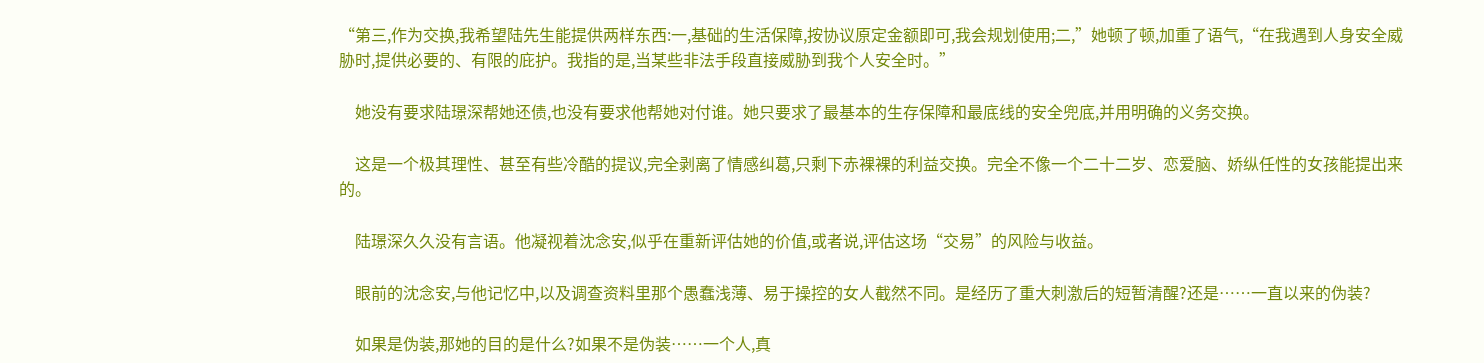“第三,作为交换,我希望陆先生能提供两样东西:一,基础的生活保障,按协议原定金额即可,我会规划使用;二,”她顿了顿,加重了语气,“在我遇到人身安全威胁时,提供必要的、有限的庇护。我指的是,当某些非法手段直接威胁到我个人安全时。”

    她没有要求陆璟深帮她还债,也没有要求他帮她对付谁。她只要求了最基本的生存保障和最底线的安全兜底,并用明确的义务交换。

    这是一个极其理性、甚至有些冷酷的提议,完全剥离了情感纠葛,只剩下赤裸裸的利益交换。完全不像一个二十二岁、恋爱脑、娇纵任性的女孩能提出来的。

    陆璟深久久没有言语。他凝视着沈念安,似乎在重新评估她的价值,或者说,评估这场“交易”的风险与收益。

    眼前的沈念安,与他记忆中,以及调查资料里那个愚蠢浅薄、易于操控的女人截然不同。是经历了重大刺激后的短暂清醒?还是……一直以来的伪装?

    如果是伪装,那她的目的是什么?如果不是伪装……一个人,真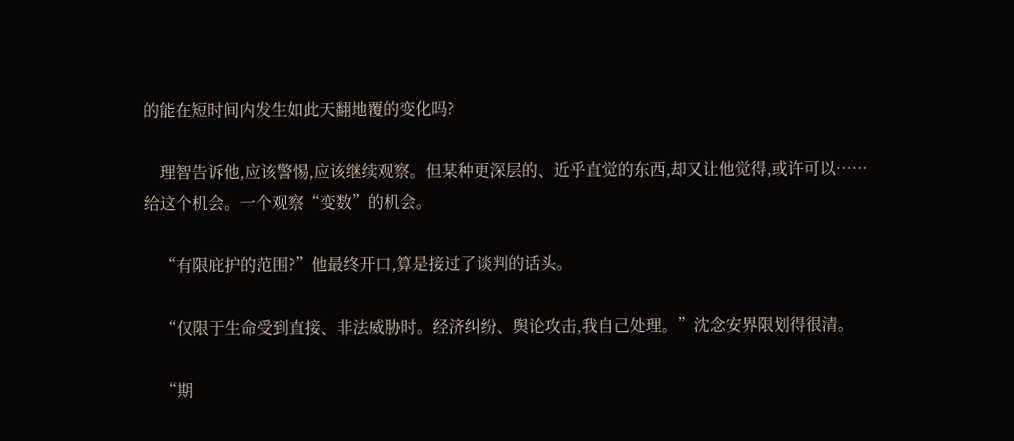的能在短时间内发生如此天翻地覆的变化吗?

    理智告诉他,应该警惕,应该继续观察。但某种更深层的、近乎直觉的东西,却又让他觉得,或许可以……给这个机会。一个观察“变数”的机会。

    “有限庇护的范围?”他最终开口,算是接过了谈判的话头。

    “仅限于生命受到直接、非法威胁时。经济纠纷、舆论攻击,我自己处理。”沈念安界限划得很清。

    “期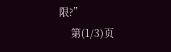限?”
    第(1/3)页